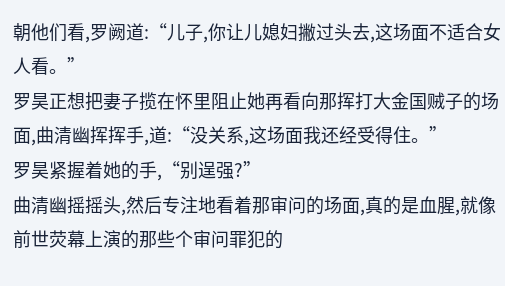朝他们看,罗阙道:“儿子,你让儿媳妇撇过头去,这场面不适合女人看。”
罗昊正想把妻子揽在怀里阻止她再看向那挥打大金国贼子的场面,曲清幽挥挥手,道:“没关系,这场面我还经受得住。”
罗昊紧握着她的手,“别逞强?”
曲清幽摇摇头,然后专注地看着那审问的场面,真的是血腥,就像前世荧幕上演的那些个审问罪犯的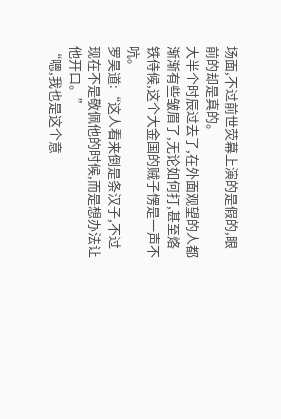场面,不过前世荧幕上演的是假的,眼前的却是真的。
大半个时辰过去了,在外面观望的人都渐渐有些皱眉了,无论如何打,甚至烙铁侍候,这个大金国的贼子愣是一声不吭。
罗昊道:“这人看来倒是条汉子,不过现在不是敬佩他的时候,而是想办法让他开口。”
“嗯,我也是这个意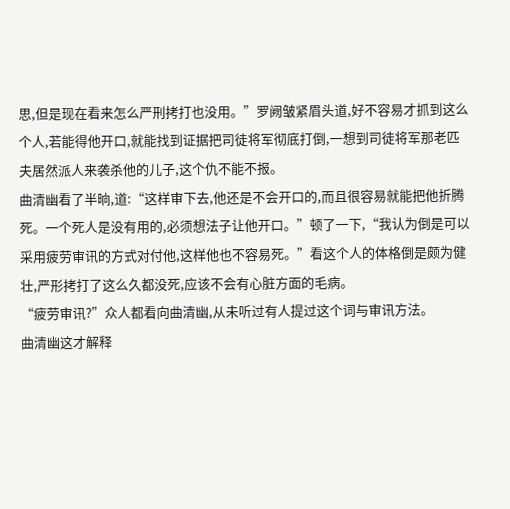思,但是现在看来怎么严刑拷打也没用。”罗阙皱紧眉头道,好不容易才抓到这么个人,若能得他开口,就能找到证据把司徒将军彻底打倒,一想到司徒将军那老匹夫居然派人来袭杀他的儿子,这个仇不能不报。
曲清幽看了半晌,道:“这样审下去,他还是不会开口的,而且很容易就能把他折腾死。一个死人是没有用的,必须想法子让他开口。”顿了一下,“我认为倒是可以采用疲劳审讯的方式对付他,这样他也不容易死。”看这个人的体格倒是颇为健壮,严形拷打了这么久都没死,应该不会有心脏方面的毛病。
“疲劳审讯?”众人都看向曲清幽,从未听过有人提过这个词与审讯方法。
曲清幽这才解释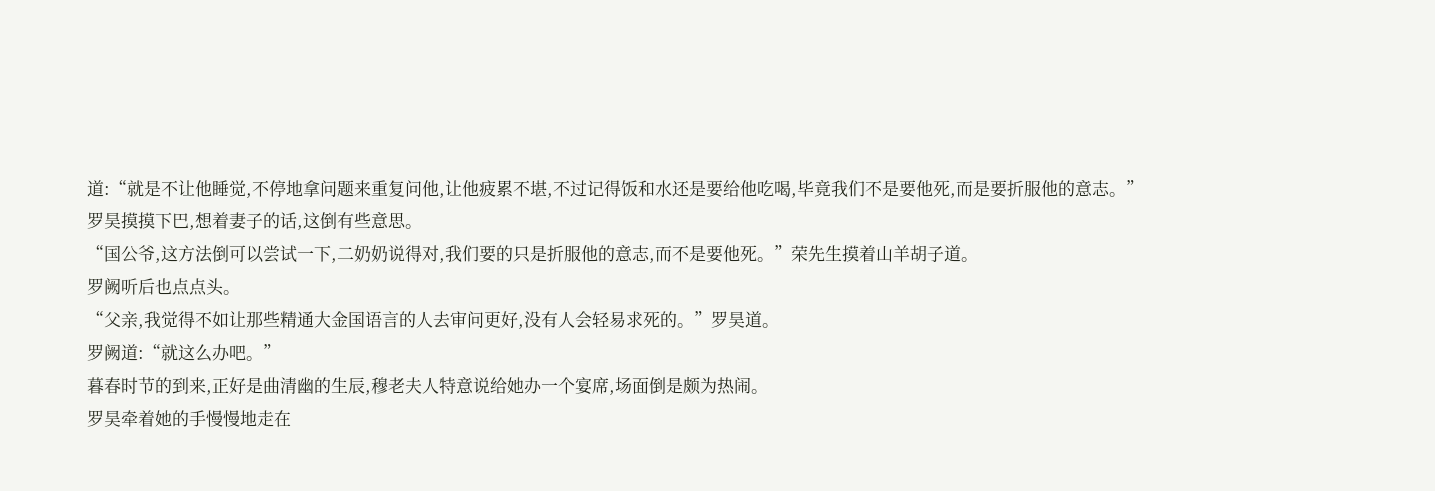道:“就是不让他睡觉,不停地拿问题来重复问他,让他疲累不堪,不过记得饭和水还是要给他吃喝,毕竟我们不是要他死,而是要折服他的意志。”
罗昊摸摸下巴,想着妻子的话,这倒有些意思。
“国公爷,这方法倒可以尝试一下,二奶奶说得对,我们要的只是折服他的意志,而不是要他死。”荣先生摸着山羊胡子道。
罗阙听后也点点头。
“父亲,我觉得不如让那些精通大金国语言的人去审问更好,没有人会轻易求死的。”罗昊道。
罗阙道:“就这么办吧。”
暮春时节的到来,正好是曲清幽的生辰,穆老夫人特意说给她办一个宴席,场面倒是颇为热闹。
罗昊牵着她的手慢慢地走在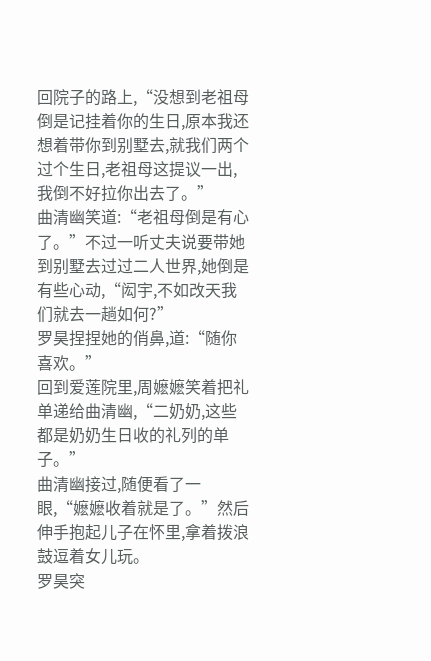回院子的路上,“没想到老祖母倒是记挂着你的生日,原本我还想着带你到别墅去,就我们两个过个生日,老祖母这提议一出,我倒不好拉你出去了。”
曲清幽笑道:“老祖母倒是有心了。”不过一听丈夫说要带她到别墅去过过二人世界,她倒是有些心动,“闳宇,不如改天我们就去一趟如何?”
罗昊捏捏她的俏鼻,道:“随你喜欢。”
回到爱莲院里,周嬷嬷笑着把礼单递给曲清幽,“二奶奶,这些都是奶奶生日收的礼列的单子。”
曲清幽接过,随便看了一眼,“嬷嬷收着就是了。”然后伸手抱起儿子在怀里,拿着拨浪鼓逗着女儿玩。
罗昊突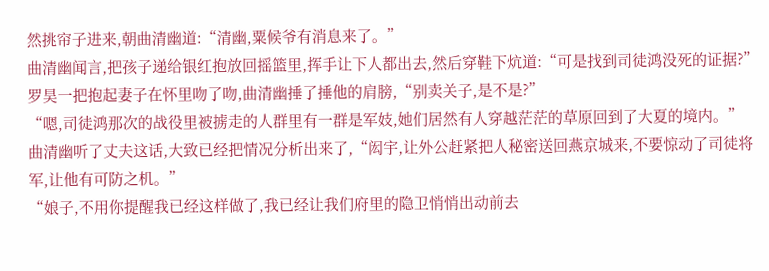然挑帘子进来,朝曲清幽道:“清幽,粟候爷有消息来了。”
曲清幽闻言,把孩子递给银红抱放回摇篮里,挥手让下人都出去,然后穿鞋下炕道:“可是找到司徒鸿没死的证据?”
罗昊一把抱起妻子在怀里吻了吻,曲清幽捶了捶他的肩膀,“别卖关子,是不是?”
“嗯,司徒鸿那次的战役里被掳走的人群里有一群是军妓,她们居然有人穿越茫茫的草原回到了大夏的境内。”
曲清幽听了丈夫这话,大致已经把情况分析出来了,“闳宇,让外公赶紧把人秘密送回燕京城来,不要惊动了司徒将军,让他有可防之机。”
“娘子,不用你提醒我已经这样做了,我已经让我们府里的隐卫悄悄出动前去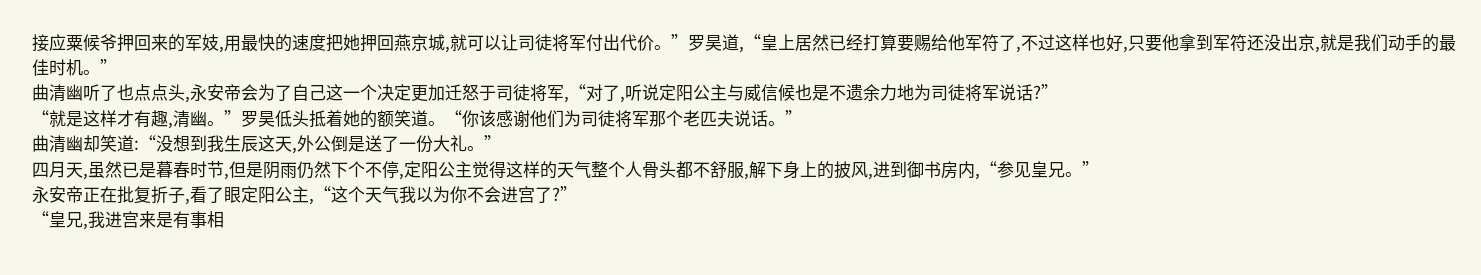接应粟候爷押回来的军妓,用最快的速度把她押回燕京城,就可以让司徒将军付出代价。”罗昊道,“皇上居然已经打算要赐给他军符了,不过这样也好,只要他拿到军符还没出京,就是我们动手的最佳时机。”
曲清幽听了也点点头,永安帝会为了自己这一个决定更加迁怒于司徒将军,“对了,听说定阳公主与威信候也是不遗余力地为司徒将军说话?”
“就是这样才有趣,清幽。”罗昊低头抵着她的额笑道。“你该感谢他们为司徒将军那个老匹夫说话。”
曲清幽却笑道:“没想到我生辰这天,外公倒是送了一份大礼。”
四月天,虽然已是暮春时节,但是阴雨仍然下个不停,定阳公主觉得这样的天气整个人骨头都不舒服,解下身上的披风,进到御书房内,“参见皇兄。”
永安帝正在批复折子,看了眼定阳公主,“这个天气我以为你不会进宫了?”
“皇兄,我进宫来是有事相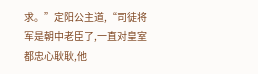求。”定阳公主道,“司徒将军是朝中老臣了,一直对皇室都忠心耿耿,他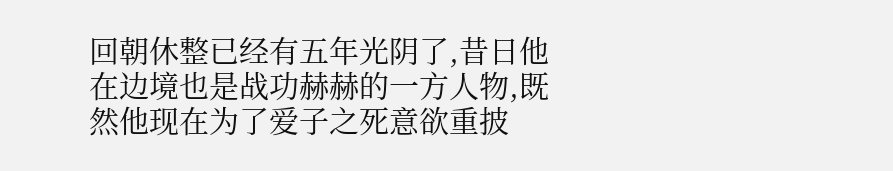回朝休整已经有五年光阴了,昔日他在边境也是战功赫赫的一方人物,既然他现在为了爱子之死意欲重披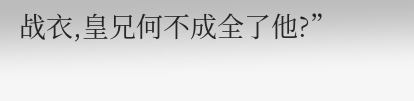战衣,皇兄何不成全了他?”